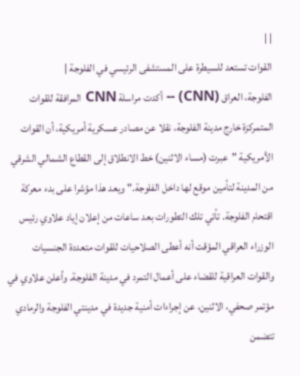| |
القوات تستعد للسيطرة على المستشفى الرئيسي في الفلوجة |
الفلوجة، العراق (CNN) -- أكدت مراسلة CNN المرافقة للقوات المتمركزة خارج مدينة الفلوجة، نقلا عن مصادر عسكرية أمريكية، أن القوات الأمريكية "عبرت (مساء الاثنين) خط الانطلاق إلى القطاع الشمالي الشرقي من المدينة لتأمين موقع لها داخل الفلوجة." ويعد هذا مؤشرا على بدء معركة اقتحام الفلوجة. تأتي تلك التطورات بعد ساعات من إعلان إياد علاوي رئيس الوزراء العراقي المؤقت أنه أعطى الصلاحيات للقوات متعددة الجنسيات والقوات العراقية للقضاء على أعمال التمرد في مدينة الفلوجة. وأعلن علاوي في مؤتمر صحفي، الاثنين، عن إجراءات أمنية جديدة في مدينتي الفلوجة والرمادي تتضمن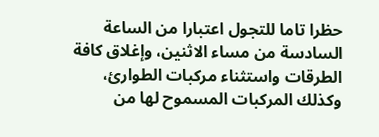حظرا تاما للتجول اعتبارا من الساعة السادسة من مساء الاثنين، وإغلاق كافة الطرقات واستثناء مركبات الطوارئ، وكذلك المركبات المسموح لها من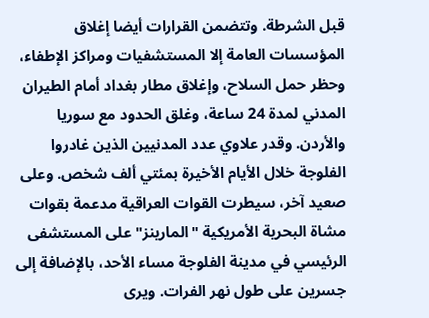قبل الشرطة. وتتضمن القرارات أيضا إغلاق المؤسسات العامة إلا المستشفيات ومراكز الإطفاء، وحظر حمل السلاح، وإغلاق مطار بغداد أمام الطيران المدني لمدة 24 ساعة، وغلق الحدود مع سوريا والأردن. وقدر علاوي عدد المدنيين الذين غادروا الفلوجة خلال الأيام الأخيرة بمئتي ألف شخص. وعلى صعيد آخر، سيطرت القوات العراقية مدعمة بقوات مشاة البحرية الأمريكية "المارينز" على المستشفى الرئيسي في مدينة الفلوجة مساء الأحد، بالإضافة إلى جسرين على طول نهر الفرات. ويرى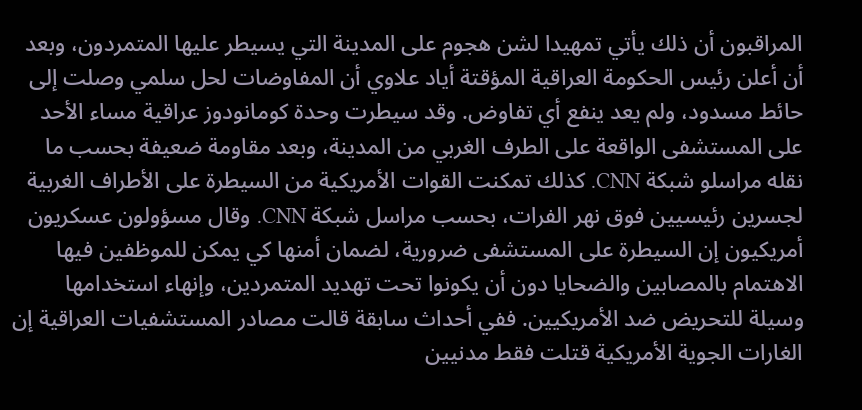المراقبون أن ذلك يأتي تمهيدا لشن هجوم على المدينة التي يسيطر عليها المتمردون، وبعد أن أعلن رئيس الحكومة العراقية المؤقتة أياد علاوي أن المفاوضات لحل سلمي وصلت إلى حائط مسدود، ولم يعد ينفع أي تفاوض. وقد سيطرت وحدة كومانودوز عراقية مساء الأحد على المستشفى الواقعة على الطرف الغربي من المدينة، وبعد مقاومة ضعيفة بحسب ما نقله مراسلو شبكة CNN. كذلك تمكنت القوات الأمريكية من السيطرة على الأطراف الغربية لجسرين رئيسيين فوق نهر الفرات، بحسب مراسل شبكة CNN. وقال مسؤولون عسكريون أمريكيون إن السيطرة على المستشفى ضرورية، لضمان أمنها كي يمكن للموظفين فيها الاهتمام بالمصابين والضحايا دون أن يكونوا تحت تهديد المتمردين، وإنهاء استخدامها وسيلة للتحريض ضد الأمريكيين. ففي أحداث سابقة قالت مصادر المستشفيات العراقية إن الغارات الجوية الأمريكية قتلت فقط مدنيين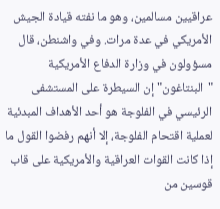عراقيين مسالمين، وهو ما نفته قيادة الجيش الأمريكي في عدة مرات. وفي واشنطن، قال مسؤولون في وزارة الدفاع الأمريكية "البنتاغون" إن السيطرة على المستشفى الرئيسي في الفلوجة هو أحد الأهداف المبدئية لعملية اقتحام الفلوجة، إلا أنهم رفضوا القول ما إذا كانت القوات العراقية والأمريكية على قاب قوسين من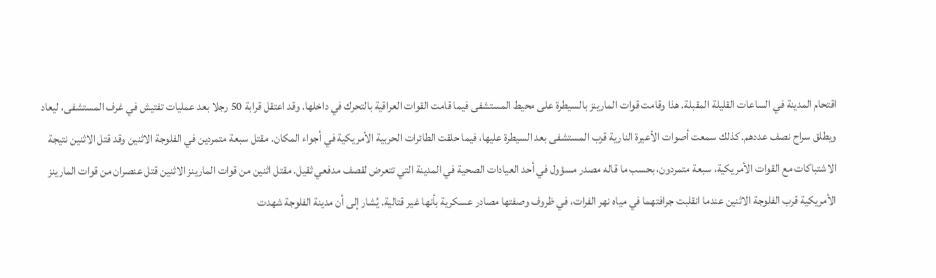اقتحام المدينة في الساعات القليلة المقبلة. هذا وقامت قوات المارينز بالسيطرة على محيط المستشفى فيما قامت القوات العراقية بالتحرك في داخلها. وقد اعتقل قرابة 50 رجلا بعد عمليات تفتيش في غرف المستشفى، ليعاد ويطلق سراح نصف عددهم. كذلك سمعت أصوات الأعيرة النارية قرب المستشفى بعد السيطرة عليها، فيما حلقت الطائرات الحربية الأمريكية في أجواء المكان. مقتل سبعة متمردين في الفلوجة الاثنين وقد قتل الاثنين نتيجة الاشتباكات مع القوات الأمريكية، سبعة متمردون، بحسب ما قاله مصدر مسؤول في أحد العيادات الصحية في المدينة التي تتعرض لقصف مدفعي ثقيل. مقتل اثنين من قوات المارينز الاثنين قتل عنصران من قوات المارينز الأمريكية قرب الفلوجة الاثنين عندما انقلبت جرافتهما في مياه نهر الفرات، في ظروف وصفتها مصادر عسكرية بأنها غير قتالية. يُشار إلى أن مدينة الفلوجة شهدت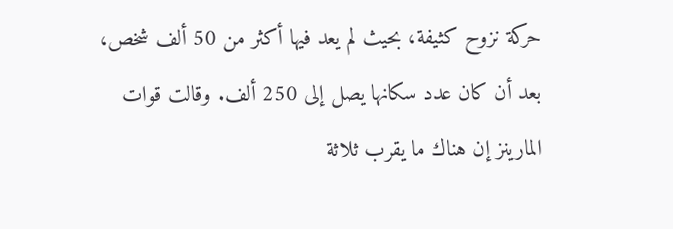حركة نزوح كثيفة، بحيث لم يعد فيها أكثر من 50 ألف شخص، بعد أن كان عدد سكانها يصل إلى 250 ألف. وقالت قوات المارينز إن هناك ما يقرب ثلاثة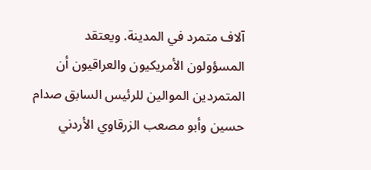آلاف متمرد في المدينة. ويعتقد المسؤولون الأمريكيون والعراقيون أن المتمردين الموالين للرئيس السابق صدام حسين وأبو مصعب الزرقاوي الأردني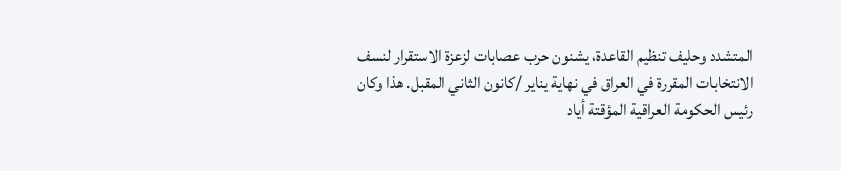المتشدد وحليف تنظيم القاعدة، يشنون حرب عصابات لزعزة الاستقرار لنسف الانتخابات المقررة في العراق في نهاية يناير /كانون الثاني المقبل. هذا وكان رئيس الحكومة العراقية المؤقتة أياد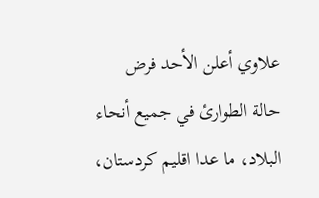علاوي أعلن الأحد فرض حالة الطوارئ في جميع أنحاء البلاد، ما عدا اقليم كردستان،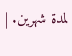لمدة شهرين. |